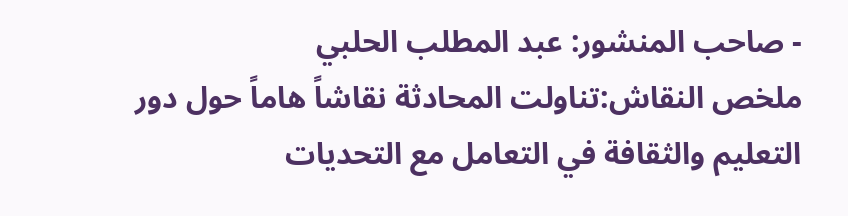- صاحب المنشور: عبد المطلب الحلبي
ملخص النقاش:تناولت المحادثة نقاشاً هاماً حول دور التعليم والثقافة في التعامل مع التحديات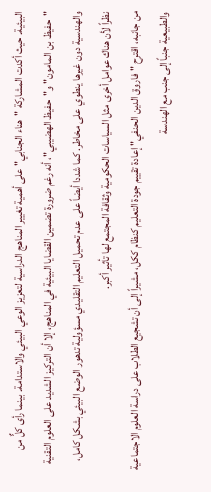البيئية. حيث أكدت المشاركة "هناء الجنابي" على أهمية تغيير المناهج الدراسية لتعزيز الوعي البيئي والاستدامة. بينما رأى كلٌّ من "حفيظ بن المامون" و"حفيظ الهضيبي"، أنه رغم ضرورة تضمين القضايا البيئية في المناهج، إلا أن التركيز الشديد على العلوم التقنية والهندسية دون غيرها ينطوي على مخاطر. كما شددا أيضاً على عدم تحميل التعليم التقليدي مسؤولية تدهور الوضع البيئي بشكل كامل، نظراً لأن هناك عوامل أخرى مثل السياسات الحكومية وثقافة المجتمع لها تأثير أكبر.
من جانبه، اقترح "فاروق الدين الحنفي" إعادة تقييم جودة التعليم كنظام ككل، مشيراً إلى أن تشجيع الطلاب على دراسة العلوم الاجتماعية والطبيعية جنباً إلى جنب مع الهندسة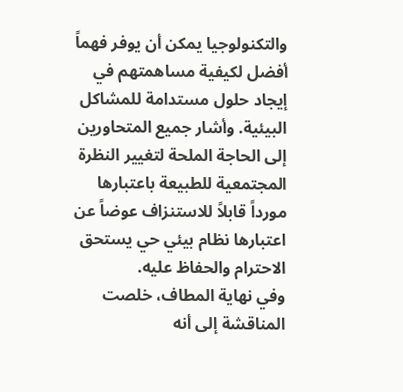والتكنولوجيا يمكن أن يوفر فهماً أفضل لكيفية مساهمتهم في إيجاد حلول مستدامة للمشاكل البيئية. وأشار جميع المتحاورين إلى الحاجة الملحة لتغيير النظرة المجتمعية للطبيعة باعتبارها مورداً قابلاً للاستنزاف عوضاً عن اعتبارها نظام بيئي حي يستحق الاحترام والحفاظ عليه.
وفي نهاية المطاف، خلصت المناقشة إلى أنه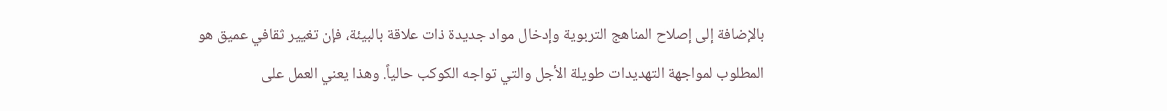بالإضافة إلى إصلاح المناهج التربوية وإدخال مواد جديدة ذات علاقة بالبيئة، فإن تغيير ثقافي عميق هو المطلوب لمواجهة التهديدات طويلة الأجل والتي تواجه الكوكب حالياً. وهذا يعني العمل على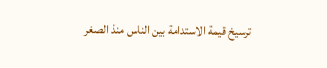ترسيخ قيمة الاستدامة بين الناس منذ الصغر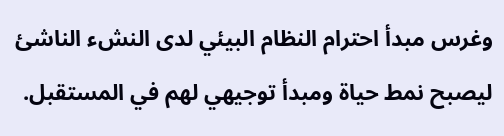وغرس مبدأ احترام النظام البيئي لدى النشء الناشئ ليصبح نمط حياة ومبدأ توجيهي لهم في المستقبل.